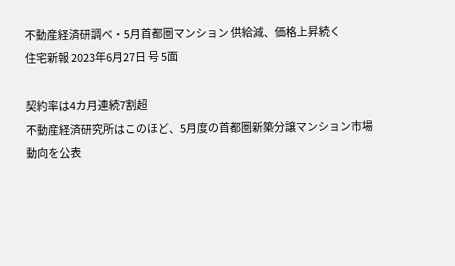不動産経済研調べ・5月首都圏マンション 供給減、価格上昇続く
住宅新報 2023年6月27日 号 5面

契約率は4カ月連続7割超
不動産経済研究所はこのほど、5月度の首都圏新築分譲マンション市場動向を公表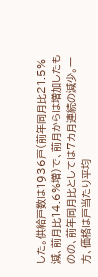した。供給戸数は1936戸(前年同月比21.5%減、前月比14.6%増)で、前月からは増加したものの、前年同月比としては7カ月連続の減少。一方、価格は戸当たり平均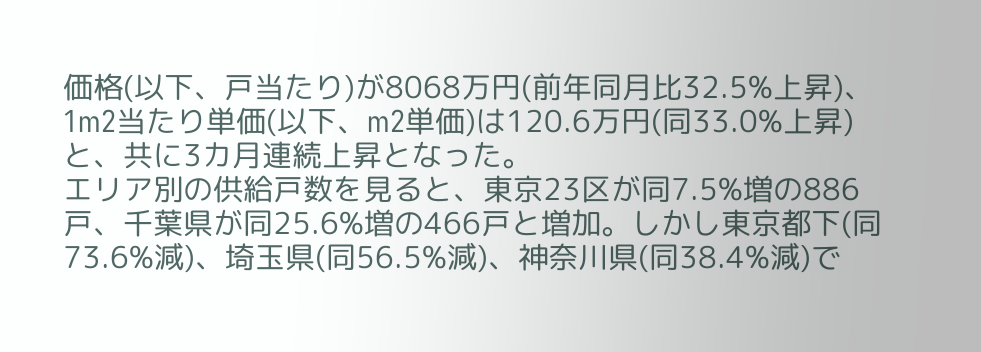価格(以下、戸当たり)が8068万円(前年同月比32.5%上昇)、1m2当たり単価(以下、m2単価)は120.6万円(同33.0%上昇)と、共に3カ月連続上昇となった。
エリア別の供給戸数を見ると、東京23区が同7.5%増の886戸、千葉県が同25.6%増の466戸と増加。しかし東京都下(同73.6%減)、埼玉県(同56.5%減)、神奈川県(同38.4%減)で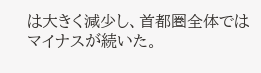は大きく減少し、首都圏全体ではマイナスが続いた。